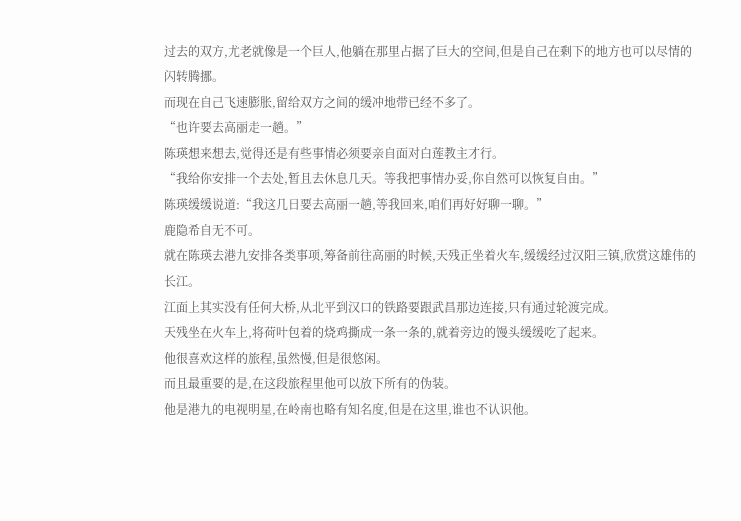过去的双方,尤老就像是一个巨人,他躺在那里占据了巨大的空间,但是自己在剩下的地方也可以尽情的闪转腾挪。
而现在自己飞速膨胀,留给双方之间的缓冲地带已经不多了。
“也许要去高丽走一趟。”
陈瑛想来想去,觉得还是有些事情必须要亲自面对白莲教主才行。
“我给你安排一个去处,暂且去休息几天。等我把事情办妥,你自然可以恢复自由。”
陈瑛缓缓说道:“我这几日要去高丽一趟,等我回来,咱们再好好聊一聊。”
鹿隐希自无不可。
就在陈瑛去港九安排各类事项,筹备前往高丽的时候,天残正坐着火车,缓缓经过汉阳三镇,欣赏这雄伟的长江。
江面上其实没有任何大桥,从北平到汉口的铁路要跟武昌那边连接,只有通过轮渡完成。
天残坐在火车上,将荷叶包着的烧鸡撕成一条一条的,就着旁边的馒头缓缓吃了起来。
他很喜欢这样的旅程,虽然慢,但是很悠闲。
而且最重要的是,在这段旅程里他可以放下所有的伪装。
他是港九的电视明星,在岭南也略有知名度,但是在这里,谁也不认识他。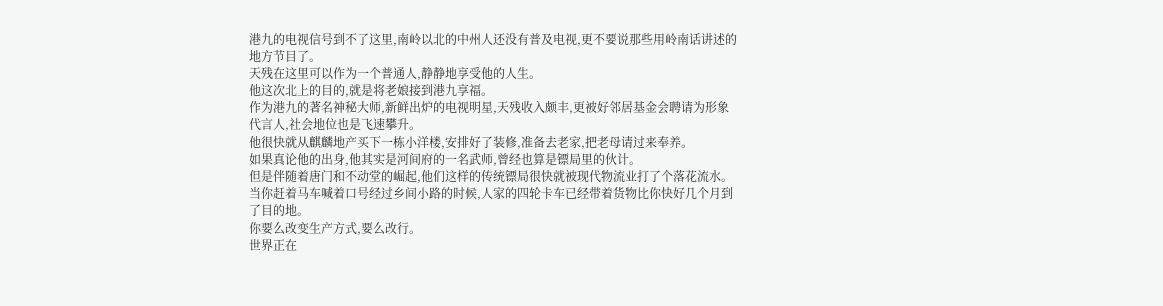港九的电视信号到不了这里,南岭以北的中州人还没有普及电视,更不要说那些用岭南话讲述的地方节目了。
天残在这里可以作为一个普通人,静静地享受他的人生。
他这次北上的目的,就是将老娘接到港九享福。
作为港九的著名神秘大师,新鲜出炉的电视明星,天残收入颇丰,更被好邻居基金会聘请为形象代言人,社会地位也是飞速攀升。
他很快就从麒麟地产买下一栋小洋楼,安排好了装修,准备去老家,把老母请过来奉养。
如果真论他的出身,他其实是河间府的一名武师,曾经也算是镖局里的伙计。
但是伴随着唐门和不动堂的崛起,他们这样的传统镖局很快就被现代物流业打了个落花流水。
当你赶着马车喊着口号经过乡间小路的时候,人家的四轮卡车已经带着货物比你快好几个月到了目的地。
你要么改变生产方式,要么改行。
世界正在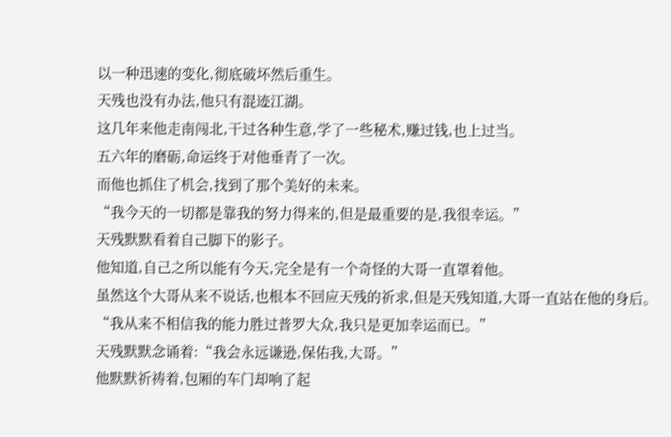以一种迅速的变化,彻底破坏然后重生。
天残也没有办法,他只有混迹江湖。
这几年来他走南闯北,干过各种生意,学了一些秘术,赚过钱,也上过当。
五六年的磨砺,命运终于对他垂青了一次。
而他也抓住了机会,找到了那个美好的未来。
“我今天的一切都是靠我的努力得来的,但是最重要的是,我很幸运。”
天残默默看着自己脚下的影子。
他知道,自己之所以能有今天,完全是有一个奇怪的大哥一直罩着他。
虽然这个大哥从来不说话,也根本不回应天残的祈求,但是天残知道,大哥一直站在他的身后。
“我从来不相信我的能力胜过普罗大众,我只是更加幸运而已。”
天残默默念诵着:“我会永远谦逊,保佑我,大哥。”
他默默祈祷着,包厢的车门却响了起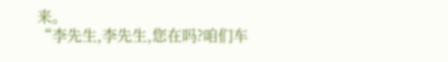来。
“李先生,李先生,您在吗?咱们车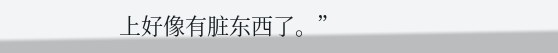上好像有脏东西了。”